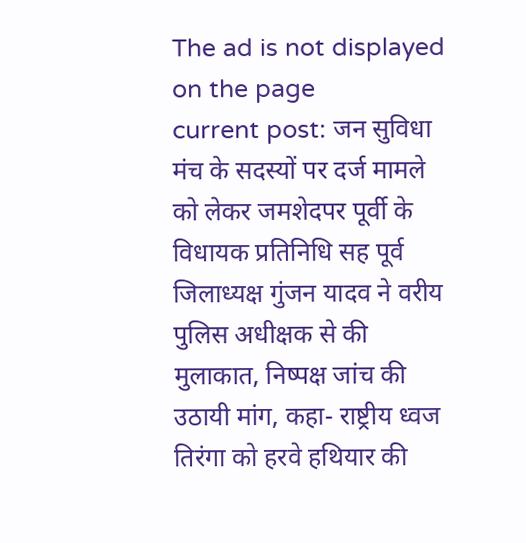The ad is not displayed on the page
current post: जन सुविधा मंच के सदस्यों पर दर्ज मामले को लेकर जमशेदपर पूर्वी के विधायक प्रतिनिधि सह पूर्व जिलाध्यक्ष गुंजन यादव ने वरीय पुलिस अधीक्षक से की मुलाकात, निष्पक्ष जांच की उठायी मांग, कहा- राष्ट्रीय ध्वज तिरंगा को हरवे हथियार की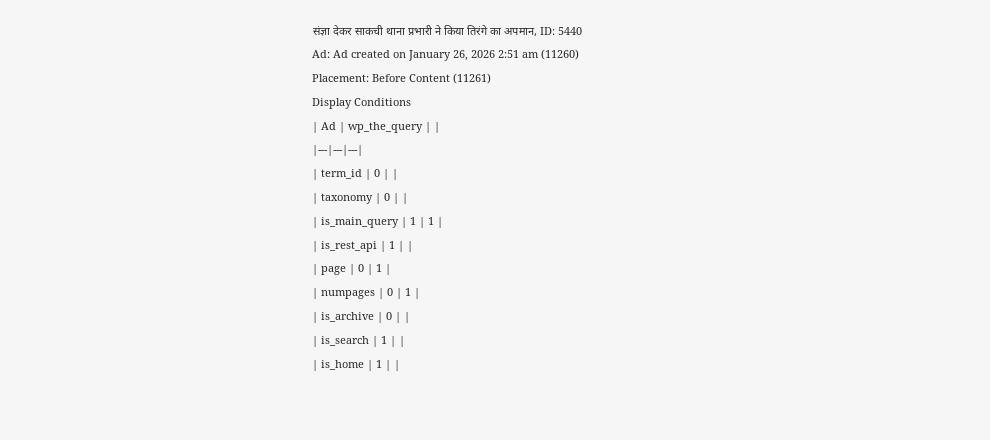संज्ञा देकर साकची थाना प्रभारी ने किया तिरंगे का अपमान, ID: 5440
Ad: Ad created on January 26, 2026 2:51 am (11260)
Placement: Before Content (11261)
Display Conditions
| Ad | wp_the_query | |
|---|---|---|
| term_id | 0 | |
| taxonomy | 0 | |
| is_main_query | 1 | 1 |
| is_rest_api | 1 | |
| page | 0 | 1 |
| numpages | 0 | 1 |
| is_archive | 0 | |
| is_search | 1 | |
| is_home | 1 | |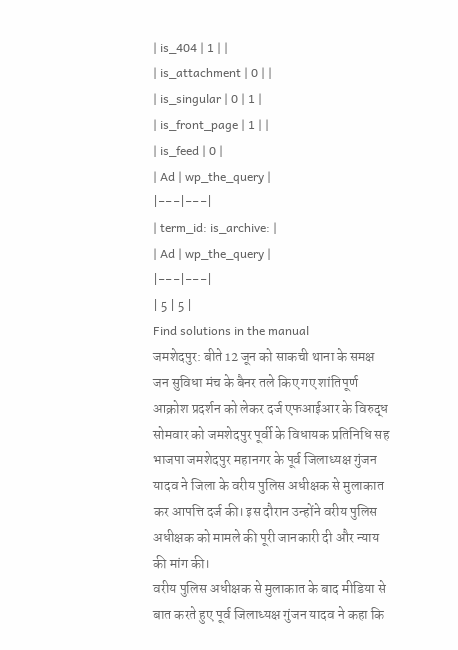| is_404 | 1 | |
| is_attachment | 0 | |
| is_singular | 0 | 1 |
| is_front_page | 1 | |
| is_feed | 0 |
| Ad | wp_the_query |
|---|---|
| term_id: is_archive: |
| Ad | wp_the_query |
|---|---|
| 5 | 5 |
Find solutions in the manual
जमशेदपुर: बीते 12 जून को साकची थाना के समक्ष जन सुविधा मंच के बैनर तले किए गए शांतिपूर्ण आक्रोश प्रदर्शन को लेकर दर्ज एफआईआर के विरुद्ध सोमवार को जमशेदपुर पूर्वी के विधायक प्रतिनिधि सह भाजपा जमशेदपुर महानगर के पूर्व जिलाध्यक्ष गुंजन यादव ने जिला के वरीय पुलिस अधीक्षक से मुलाकात कर आपत्ति दर्ज की। इस दौरान उन्होंने वरीय पुलिस अधीक्षक को मामले की पूरी जानकारी दी और न्याय की मांग की।
वरीय पुलिस अधीक्षक से मुलाकात के बाद मीडिया से बात करते हुए पूर्व जिलाध्यक्ष गुंजन यादव ने कहा कि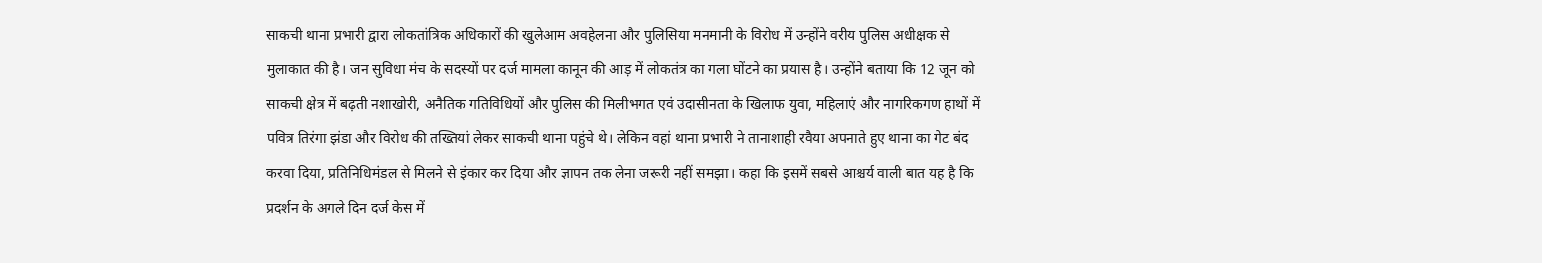साकची थाना प्रभारी द्वारा लोकतांत्रिक अधिकारों की खुलेआम अवहेलना और पुलिसिया मनमानी के विरोध में उन्होंने वरीय पुलिस अधीक्षक से मुलाकात की है। जन सुविधा मंच के सदस्यों पर दर्ज मामला कानून की आड़ में लोकतंत्र का गला घोंटने का प्रयास है। उन्होंने बताया कि 12 जून को साकची क्षेत्र में बढ़ती नशाखोरी, अनैतिक गतिविधियों और पुलिस की मिलीभगत एवं उदासीनता के खिलाफ युवा, महिलाएं और नागरिकगण हाथों में पवित्र तिरंगा झंडा और विरोध की तख्तियां लेकर साकची थाना पहुंचे थे। लेकिन वहां थाना प्रभारी ने तानाशाही रवैया अपनाते हुए थाना का गेट बंद करवा दिया, प्रतिनिधिमंडल से मिलने से इंकार कर दिया और ज्ञापन तक लेना जरूरी नहीं समझा। कहा कि इसमें सबसे आश्चर्य वाली बात यह है कि प्रदर्शन के अगले दिन दर्ज केस में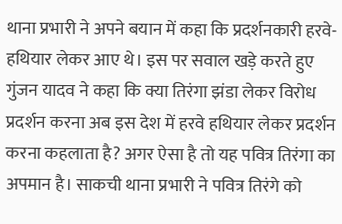थाना प्रभारी ने अपने बयान में कहा कि प्रदर्शनकारी हरवे-हथियार लेकर आए थे। इस पर सवाल खड़े करते हुए गुंजन यादव ने कहा कि क्या तिरंगा झंडा लेकर विरोध प्रदर्शन करना अब इस देश में हरवे हथियार लेकर प्रदर्शन करना कहलाता है? अगर ऐसा है तो यह पवित्र तिरंगा का अपमान है। साकची थाना प्रभारी ने पवित्र तिरंगे को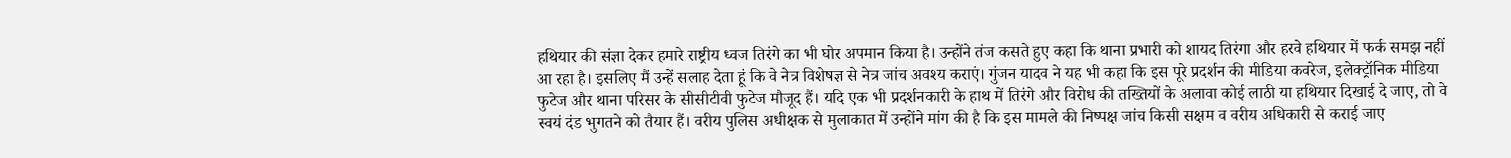हथियार की संज्ञा देकर हमारे राष्ट्रीय ध्वज तिरंगे का भी घोर अपमान किया है। उन्होंने तंज कसते हुए कहा कि थाना प्रभारी को शायद तिरंगा और हरवे हथियार में फर्क समझ नहीं आ रहा है। इसलिए मैं उन्हें सलाह देता हूं कि वे नेत्र विशेषज्ञ से नेत्र जांच अवश्य कराएं। गुंजन यादव ने यह भी कहा कि इस पूरे प्रदर्शन की मीडिया कवरेज, इलेक्ट्रॉनिक मीडिया फुटेज और थाना परिसर के सीसीटीवी फुटेज मौजूद हैं। यदि एक भी प्रदर्शनकारी के हाथ में तिरंगे और विरोध की तख्तियों के अलावा कोई लाठी या हथियार दिखाई दे जाए, तो वे स्वयं दंड भुगतने को तैयार हैं। वरीय पुलिस अधीक्षक से मुलाकात में उन्होंने मांग की है कि इस मामले की निष्पक्ष जांच किसी सक्षम व वरीय अधिकारी से कराई जाए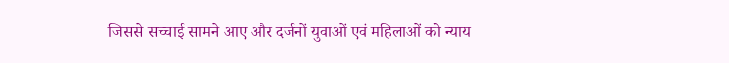जिससे सच्चाई सामने आए और दर्जनों युवाओं एवं महिलाओं को न्याय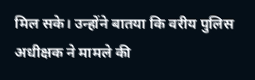मिल सके। उन्होंने बातया कि वरीय पुलिस अधीक्षक ने मामले की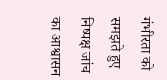गंभीरता को समझते हुए निष्पक्ष जांच का आश्वासन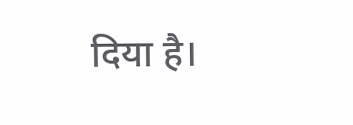दिया है।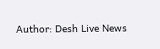Author: Desh Live News